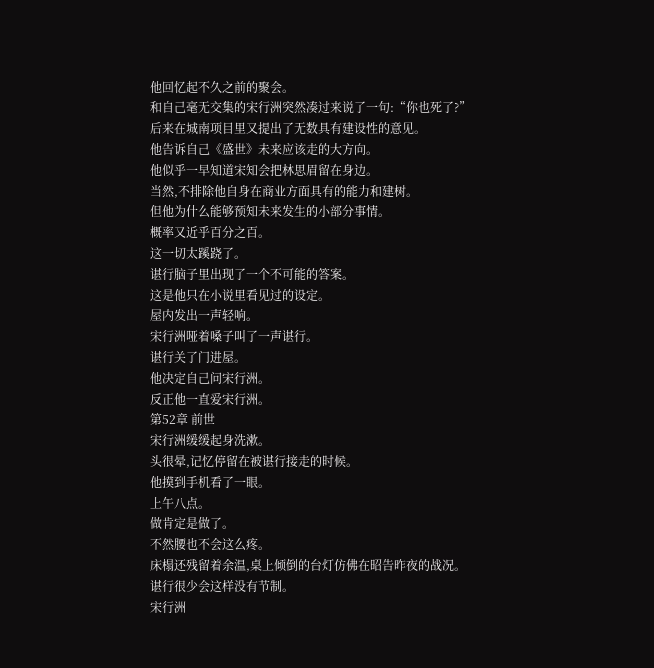他回忆起不久之前的聚会。
和自己毫无交集的宋行洲突然凑过来说了一句:“你也死了?”
后来在城南项目里又提出了无数具有建设性的意见。
他告诉自己《盛世》未来应该走的大方向。
他似乎一早知道宋知会把林思眉留在身边。
当然,不排除他自身在商业方面具有的能力和建树。
但他为什么能够预知未来发生的小部分事情。
概率又近乎百分之百。
这一切太蹊跷了。
谌行脑子里出现了一个不可能的答案。
这是他只在小说里看见过的设定。
屋内发出一声轻响。
宋行洲哑着嗓子叫了一声谌行。
谌行关了门进屋。
他决定自己问宋行洲。
反正他一直爱宋行洲。
第52章 前世
宋行洲缓缓起身洗漱。
头很晕,记忆停留在被谌行接走的时候。
他摸到手机看了一眼。
上午八点。
做肯定是做了。
不然腰也不会这么疼。
床榻还残留着余温,桌上倾倒的台灯仿佛在昭告昨夜的战况。
谌行很少会这样没有节制。
宋行洲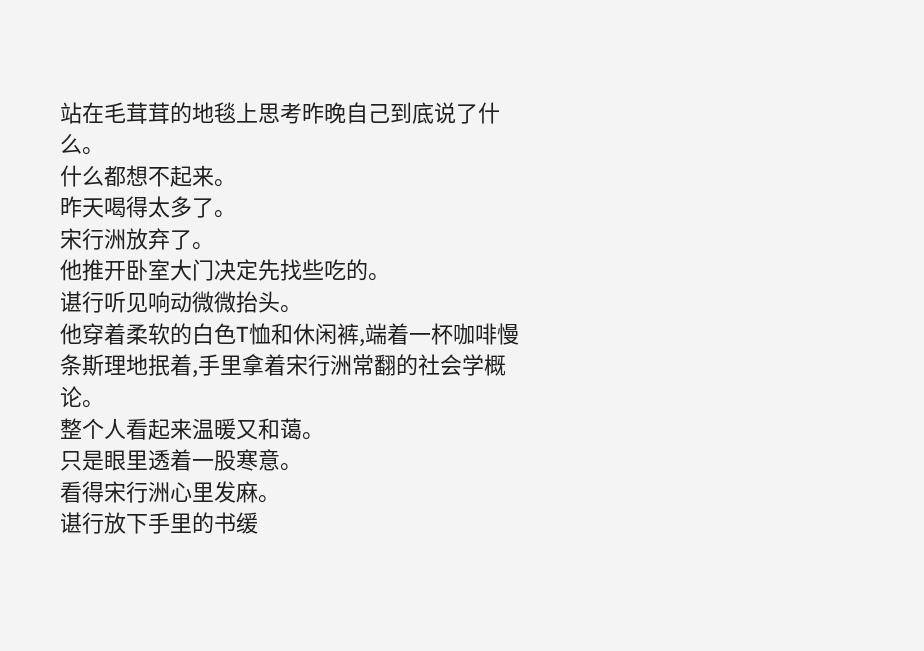站在毛茸茸的地毯上思考昨晚自己到底说了什么。
什么都想不起来。
昨天喝得太多了。
宋行洲放弃了。
他推开卧室大门决定先找些吃的。
谌行听见响动微微抬头。
他穿着柔软的白色T恤和休闲裤,端着一杯咖啡慢条斯理地抿着,手里拿着宋行洲常翻的社会学概论。
整个人看起来温暖又和蔼。
只是眼里透着一股寒意。
看得宋行洲心里发麻。
谌行放下手里的书缓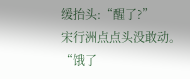缓抬头:“醒了?”
宋行洲点点头没敢动。
“饿了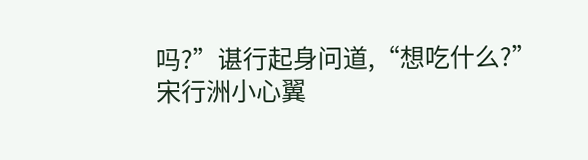吗?”谌行起身问道,“想吃什么?”
宋行洲小心翼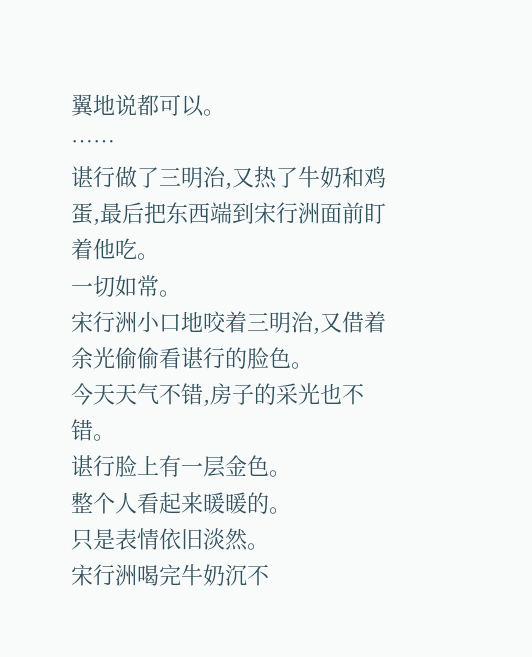翼地说都可以。
……
谌行做了三明治,又热了牛奶和鸡蛋,最后把东西端到宋行洲面前盯着他吃。
一切如常。
宋行洲小口地咬着三明治,又借着余光偷偷看谌行的脸色。
今天天气不错,房子的采光也不错。
谌行脸上有一层金色。
整个人看起来暖暖的。
只是表情依旧淡然。
宋行洲喝完牛奶沉不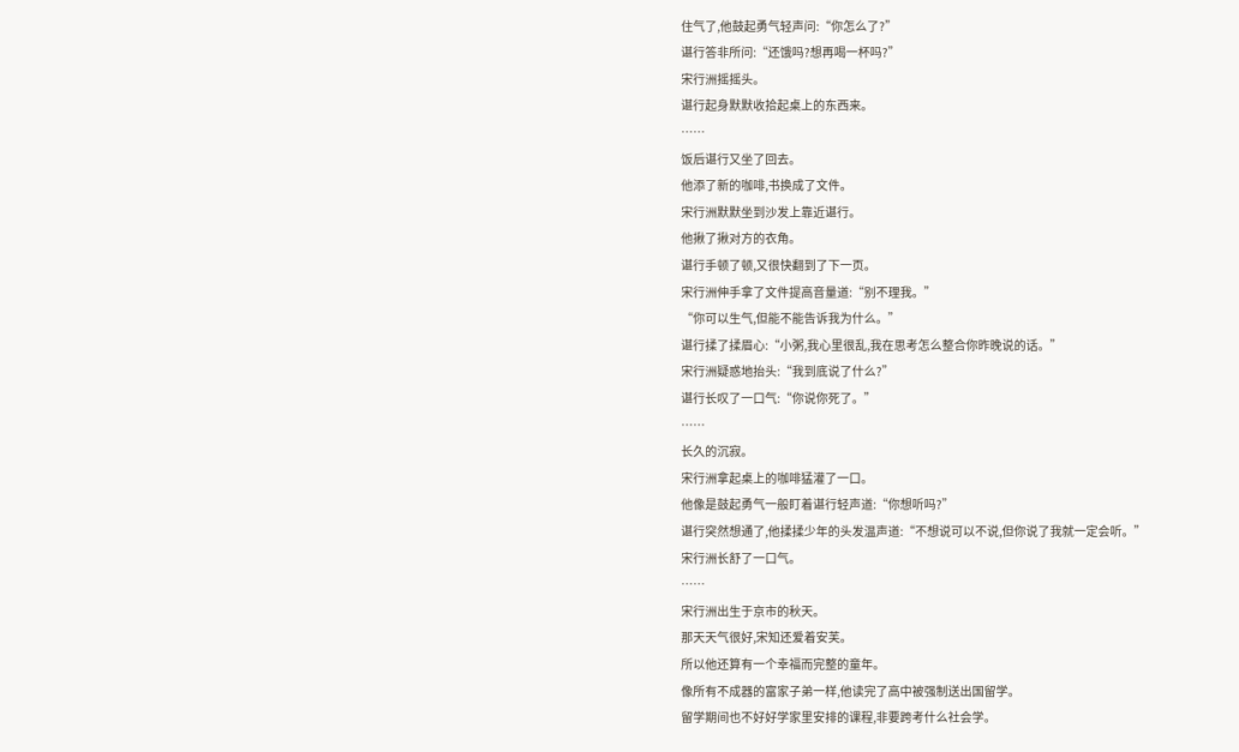住气了,他鼓起勇气轻声问:“你怎么了?”
谌行答非所问:“还饿吗?想再喝一杯吗?”
宋行洲摇摇头。
谌行起身默默收拾起桌上的东西来。
……
饭后谌行又坐了回去。
他添了新的咖啡,书换成了文件。
宋行洲默默坐到沙发上靠近谌行。
他揪了揪对方的衣角。
谌行手顿了顿,又很快翻到了下一页。
宋行洲伸手拿了文件提高音量道:“别不理我。”
“你可以生气,但能不能告诉我为什么。”
谌行揉了揉眉心:“小粥,我心里很乱,我在思考怎么整合你昨晚说的话。”
宋行洲疑惑地抬头:“我到底说了什么?”
谌行长叹了一口气:“你说你死了。”
……
长久的沉寂。
宋行洲拿起桌上的咖啡猛灌了一口。
他像是鼓起勇气一般盯着谌行轻声道:“你想听吗?”
谌行突然想通了,他揉揉少年的头发温声道:“不想说可以不说,但你说了我就一定会听。”
宋行洲长舒了一口气。
……
宋行洲出生于京市的秋天。
那天天气很好,宋知还爱着安芙。
所以他还算有一个幸福而完整的童年。
像所有不成器的富家子弟一样,他读完了高中被强制送出国留学。
留学期间也不好好学家里安排的课程,非要跨考什么社会学。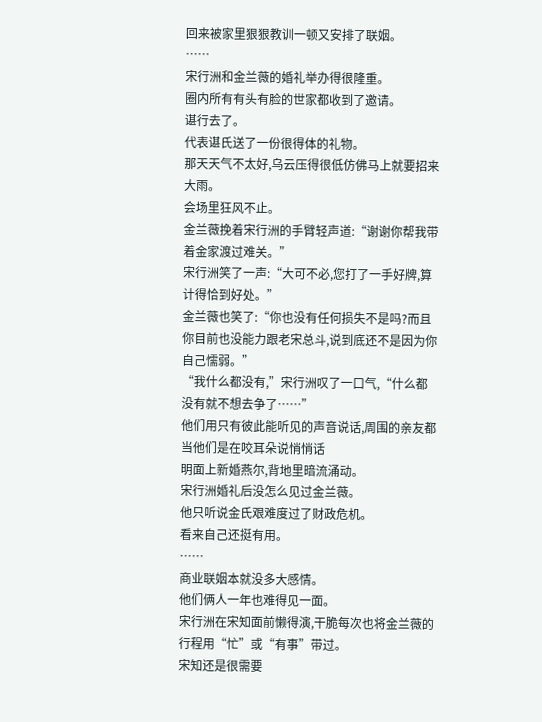回来被家里狠狠教训一顿又安排了联姻。
……
宋行洲和金兰薇的婚礼举办得很隆重。
圈内所有有头有脸的世家都收到了邀请。
谌行去了。
代表谌氏送了一份很得体的礼物。
那天天气不太好,乌云压得很低仿佛马上就要招来大雨。
会场里狂风不止。
金兰薇挽着宋行洲的手臂轻声道:“谢谢你帮我带着金家渡过难关。”
宋行洲笑了一声:“大可不必,您打了一手好牌,算计得恰到好处。”
金兰薇也笑了:“你也没有任何损失不是吗?而且你目前也没能力跟老宋总斗,说到底还不是因为你自己懦弱。”
“我什么都没有,”宋行洲叹了一口气,“什么都没有就不想去争了……”
他们用只有彼此能听见的声音说话,周围的亲友都当他们是在咬耳朵说悄悄话
明面上新婚燕尔,背地里暗流涌动。
宋行洲婚礼后没怎么见过金兰薇。
他只听说金氏艰难度过了财政危机。
看来自己还挺有用。
……
商业联姻本就没多大感情。
他们俩人一年也难得见一面。
宋行洲在宋知面前懒得演,干脆每次也将金兰薇的行程用“忙”或“有事”带过。
宋知还是很需要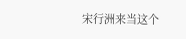宋行洲来当这个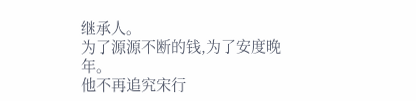继承人。
为了源源不断的钱,为了安度晚年。
他不再追究宋行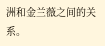洲和金兰薇之间的关系。